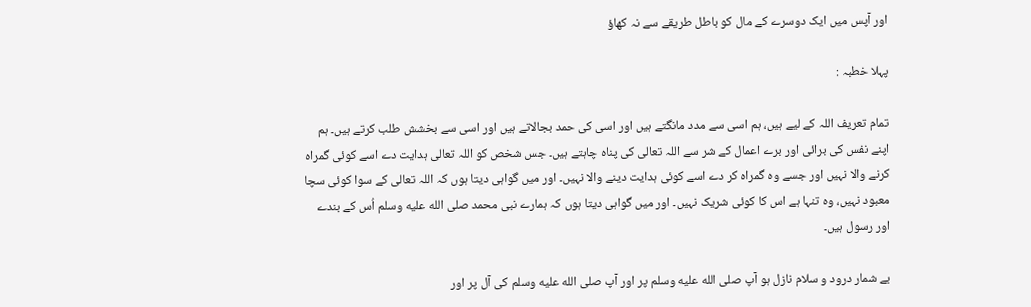اور آپس میں ایک دوسرے کے مال کو باطل طریقے سے نہ کھاؤ

پہلا خطبہ :

تمام تعریف اللہ کے لیے ہیں، ہم اسی سے مدد مانگتے ہیں اور اسی کی حمد بجالاتے ہیں اور اسی سے بخشش طلب کرتے ہیں۔ ہم اپنے نفس کی برائی اور برے اعمال کے شر سے اللہ تعالی کی پناہ چاہتے ہیں۔ جس شخص کو اللہ تعالی ہدایت دے اسے کوئی گمراہ کرنے والا نہیں اور جسے وہ گمراہ کر دے اسے کوئی ہدایت دینے والا نہیں۔ اور میں گواہی دیتا ہوں کہ اللہ تعالی کے سوا کوئی سچا معبود نہیں، وہ تنہا ہے اس کا کوئی شریک نہیں۔ اور میں گواہی دیتا ہوں کہ ہمارے نبی محمد صلى الله عليه وسلم اُس کے بندے اور رسول ہیں۔

بے شمار درود و سلام نازل ہو آپ صلى الله عليه وسلم پر اور آپ صلى الله عليه وسلم کی آل پر اور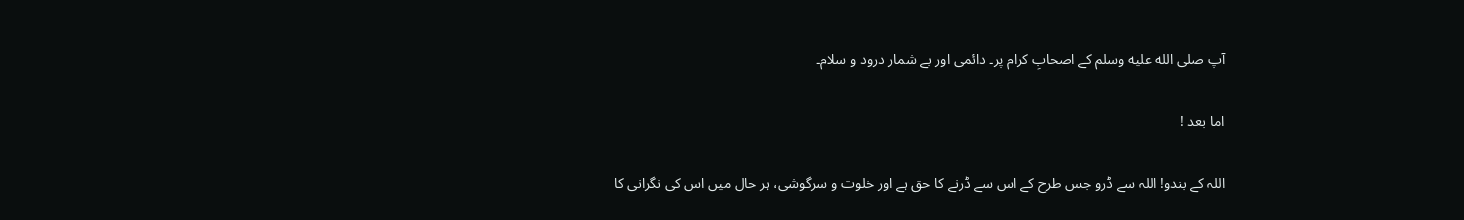آپ صلى الله عليه وسلم کے اصحابِ کرام پر۔ دائمی اور بے شمار درود و سلام۔

اما بعد !

اللہ کے بندو! اللہ سے ڈرو جس طرح کے اس سے ڈرنے کا حق ہے اور خلوت و سرگوشی، ہر حال میں اس کی نگرانی کا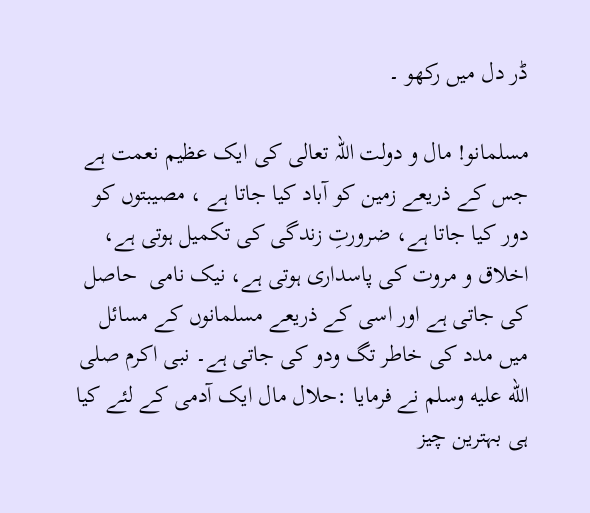ڈر دل میں رکھو ۔

مسلمانو! مال و دولت اللہ تعالی کی ایک عظیم نعمت ہے جس کے ذریعے زمین کو آباد کیا جاتا ہے ، مصیبتوں کو دور کیا جاتا ہے، ضرورتِ زندگی کی تکمیل ہوتی ہے، اخلاق و مروت کی پاسداری ہوتی ہے، نیک نامی  حاصل کی جاتی ہے اور اسی کے ذریعے مسلمانوں کے مسائل میں مدد کی خاطر تگ ودو کی جاتی ہے۔ نبی اکرم صلى الله عليه وسلم نے فرمایا :حلال مال ایک آدمی کے لئے کیا ہی بہترین چیز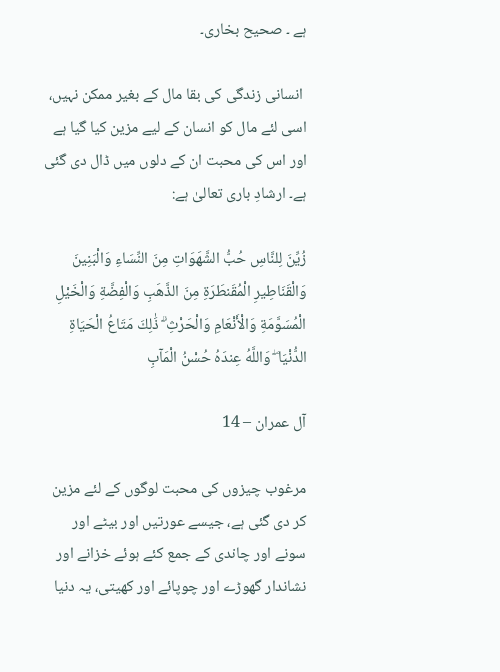ہے ۔ صحیح بخاری۔

 انسانی زندگی کی بقا مال کے بغیر ممکن نہیں، اسی لئے مال کو انسان کے لیے مزین کیا گیا ہے اور اس کی محبت ان کے دلوں میں ڈال دی گئی ہے۔ ارشادِ باری تعالیٰ ہے:

زُيِّنَ لِلنَّاسِ حُبُّ الشَّهَوَاتِ مِنَ النِّسَاءِ وَالْبَنِينَ وَالْقَنَاطِيرِ الْمُقَنطَرَةِ مِنَ الذَّهَبِ وَالْفِضَّةِ وَالْخَيْلِ الْمُسَوَّمَةِ وَالْأَنْعَامِ وَالْحَرْثِ ۗ ذَٰلِكَ مَتَاعُ الْحَيَاةِ الدُّنْيَا ۖ وَاللَّهُ عِندَهُ حُسْنُ الْمَآبِ

آل عمران – 14

مرغوب چیزوں کی محبت لوگوں کے لئے مزین کر دی گئی ہے، جیسے عورتیں اور بیٹے اور سونے اور چاندی کے جمع کئے ہوئے خزانے اور نشاندار گھوڑے اور چوپائے اور کھیتی، یہ دنیا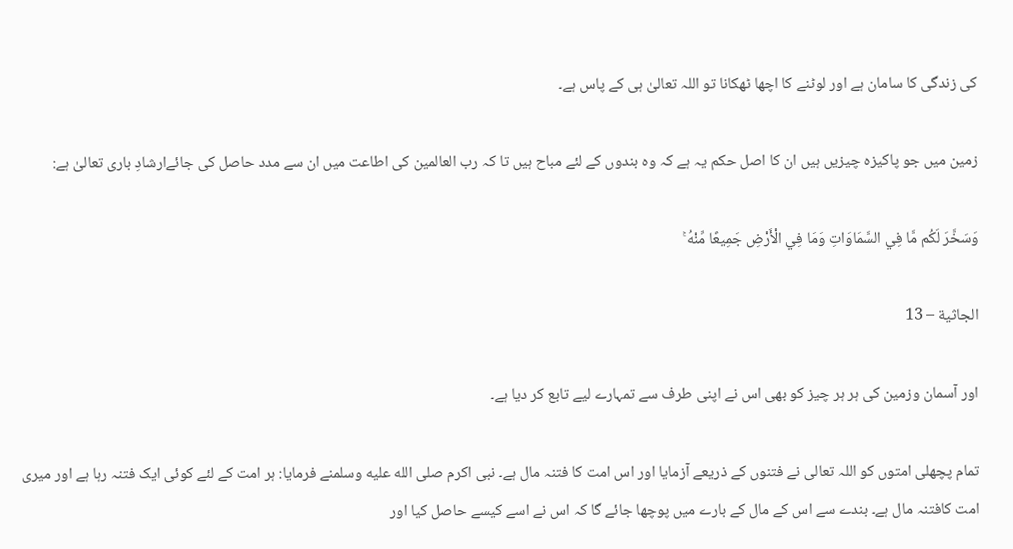کی زندگی کا سامان ہے اور لوٹنے کا اچھا ٹھکانا تو اللہ تعالیٰ ہی کے پاس ہے۔

زمین میں جو پاکیزہ چیزیں ہیں ان کا اصل حکم یہ ہے کہ وہ بندوں کے لئے مباح ہیں تا کہ رب العالمین کی اطاعت میں ان سے مدد حاصل کی جائےارشادِ باری تعالیٰ ہے:

وَسَخَّرَ لَكُم مَّا فِي السَّمَاوَاتِ وَمَا فِي الْأَرْضِ جَمِيعًا مِّنْهُ ۚ

الجاثیة – 13

اور آسمان وزمین کی ہر ہر چیز کو بھی اس نے اپنی طرف سے تمہارے لیے تابع کر دیا ہے۔

تمام پچھلی امتوں کو اللہ تعالی نے فتنوں کے ذریعے آزمایا اور اس امت کا فتنہ مال ہے۔ نبی اکرم صلى الله عليه وسلمنے فرمایا: ہر امت کے لئے کوئی ایک فتنہ رہا ہے اور میری امت کافتنہ مال ہے۔ بندے سے اس کے مال کے بارے میں پوچھا جائے گا کہ اس نے اسے کیسے حاصل کیا اور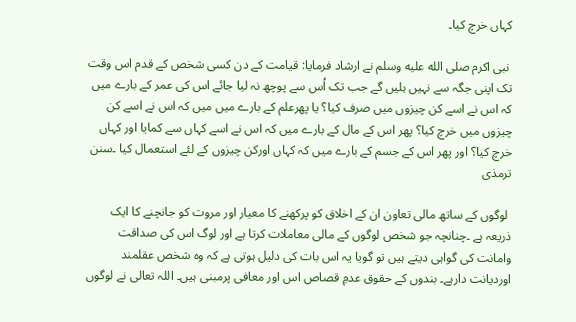کہاں خرچ کیا۔

 نبی اکرم صلى الله عليه وسلم نے ارشاد فرمایا: قیامت کے دن کسی شخص کے قدم اس وقت تک اپنی جگہ سے نہیں ہلیں گے جب تک اُس سے پوچھ نہ لیا جائے اس کی عمر کے بارے میں کہ اس نے اسے کن چیزوں میں صرف کیا؟ یا پھرعلم کے بارے میں میں کہ اس نے اسے کن چیزوں میں خرچ کیا؟ پھر اس کے مال کے بارے میں کہ اس نے اسے کہاں سے کمایا اور کہاں خرچ کیا؟ اور پھر اس کے جسم کے بارے میں کہ کہاں اورکن چیزوں کے لئے استعمال کیا ۔سنن ترمذی

 لوگوں کے ساتھ مالی تعاون ان کے اخلاق کو پرکھنے کا معیار اور مروت کو جانچنے کا ایک ذریعہ ہے ۔چنانچہ جو شخص لوگوں کے مالی معاملات کرتا ہے اور لوگ اس کی صداقت وامانت کی گواہی دیتے ہیں تو گویا یہ اس بات کی دلیل ہوتی ہے کہ وہ شخص عقلمند اوردیانت دارہے۔ بندوں کے حقوق عدمِ قصاص اس اور معافی پرمبنی ہیں۔ اللہ تعالی نے لوگوں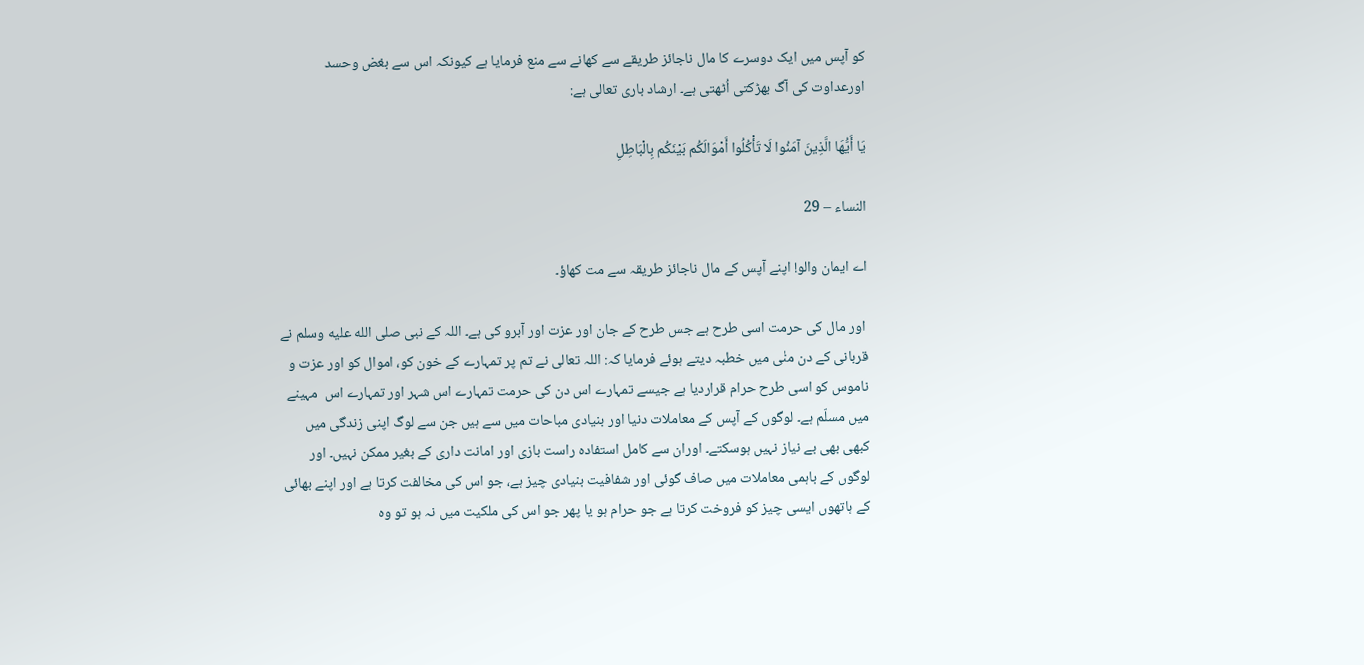کو آپس میں ایک دوسرے کا مال ناجائز طریقے سے کھانے سے منع فرمایا ہے کیونکہ اس سے بغض وحسد اورعداوت کی آگ بھڑکتی اُٹھتی ہے۔ ارشاد باری تعالی ہے:

يَا أَيُّهَا الَّذِينَ آمَنُوا لَا تَأْكُلُوا أَمْوَالَكُم بَيْنَكُم بِالْبَاطِلِ

النساء – 29

اے ایمان والو! اپنے آپس کے مال ناجائز طریقہ سے مت کھاؤ۔

 اور مال کی حرمت اسی طرح ہے جس طرح کے جان اور عزت اور آبرو کی ہے۔ اللہ کے نبی صلى الله عليه وسلم نے قربانی کے دن منٰی میں خطبہ دیتے ہوئے فرمایا کہ: اللہ تعالی نے تم پر تمہارے کے خون کو، اموال کو اور عزت و ناموس کو اسی طرح حرام قراردیا ہے جیسے تمہارے اس دن کی حرمت تمہارے اس شہر اور تمہارے اس  مہینے میں مسلّم ہے۔ لوگوں کے آپس کے معاملات دنیا اور بنیادی مباحات میں سے ہیں جن سے لوگ اپنی زندگی میں کبھی بھی بے نیاز نہیں ہوسکتے۔ اوران سے کامل استفادہ راست بازی اور امانت داری کے بغیر ممکن نہیں۔ اور لوگوں کے باہمی معاملات میں صاف گوئی اور شفافیت بنیادی چیز ہے، جو اس کی مخالفت کرتا ہے اور اپنے بھائی کے ہاتھوں ایسی چیز کو فروخت کرتا ہے جو حرام ہو یا پھر جو اس کی ملکیت میں نہ ہو تو وہ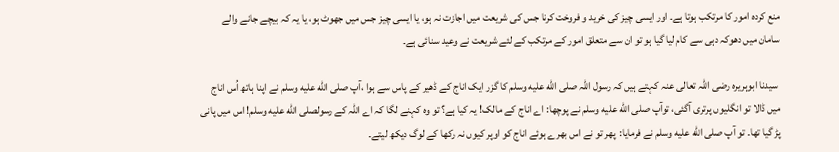منع کردہ امور کا مرتکب ہوتا ہے۔ اور ایسی چیز کی خرید و فروخت کرنا جس کی شریعت میں اجازت نہ ہو، یا ایسی چیز جس میں جھوٹ ہو، یا یہ کہ بیچے جانے والے سامان میں دھوکہ دہی سے کام لیا گیا ہو تو ان سے متعلق امور کے مرتکب کے لئے شریعت نے وعید سنائی ہے۔

 سیدنا ابوہریرہ رضی اللہ تعالی عنہ کہتے ہیں کہ رسول اللہ صلى الله عليه وسلم کا گزر ایک اناج کے ڈھیر کے پاس سے ہوا ،آپ صلى الله عليه وسلم نے اپنا ہاتھ اُس اناج میں ڈالا تو انگلیوں پرتری آگئی، توآپ صلى الله عليه وسلم نے پوچھا: اے اناج کے مالک! یہ کیا ہے؟ تو وہ کہنے لگا کہ اے اللہ کے رسولصلى الله عليه وسلم! اس میں پانی پڑ گیا تھا۔ تو آپ صلى الله عليه وسلم نے فرمایا:  پھر تو نے اس بھرے ہوئے اناج کو اوپر کیوں نہ رکھا کے لوگ دیکھ لیتے۔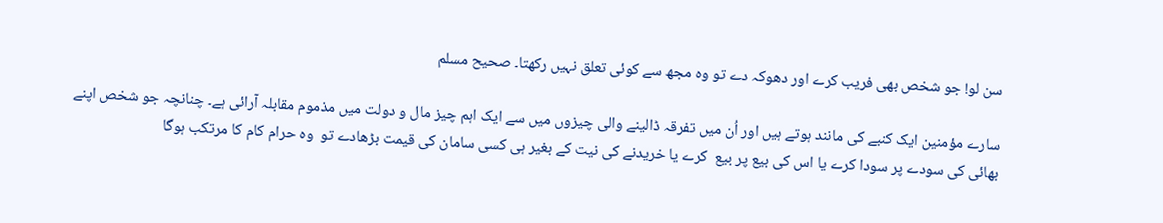سن لو! جو شخص بھی فریب کرے اور دھوکہ دے تو وہ مجھ سے کوئی تعلق نہیں رکھتا۔ صحیح مسلم

سارے مؤمنین ایک کنبے کی مانند ہوتے ہیں اور اُن میں تفرقہ ڈالینے والی چیزوں میں سے ایک اہم چیز مال و دولت میں مذموم مقابلہ آرائی ہے۔ چنانچہ جو شخص اپنے بھائی کی سودے پر سودا کرے یا اس کی بیع پر بیع  کرے یا خریدنے کی نیت کے بغیر ہی کسی سامان کی قیمت بڑھادے تو  وہ حرام کام کا مرتکب ہوگا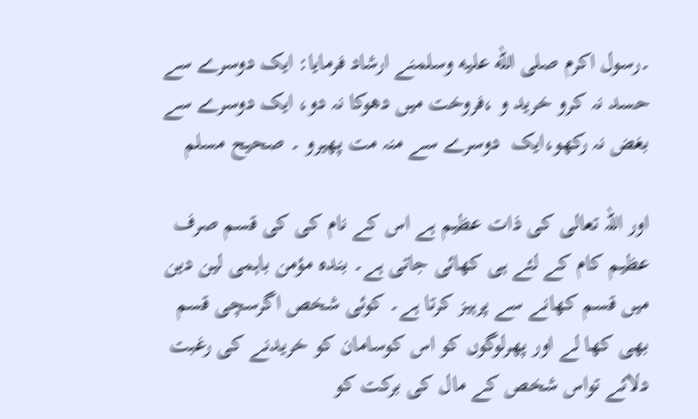۔رسول اکرم صلى الله عليه وسلمنے ارشاد فرمایا: ایک دوسرے سے حسد نہ کرو خرید و ،فروخت میں دھوکا نہ دو، ایک دوسرے سے بغض نہ رکھو،ایک  دوسرے سے منہ مت پھیرو ۔ صحیح مسلم

اور اللہ تعالی کی ذات عظیم ہے اس کے نام کی کی قسم صرف عظیم کام کے لئے ہی کھائی جاتی ہے۔ بندہ مؤمن باہمی لین دین میں قسم کھانے سے پرہیز کرتا ہے۔ کوئی شخص اگرسچی قسم بھی کھا لے اور پھرلوگوں کو اس کوسامان کو خریدنے کی رغبت دلائے تواس شخص کے مال کی برکت کو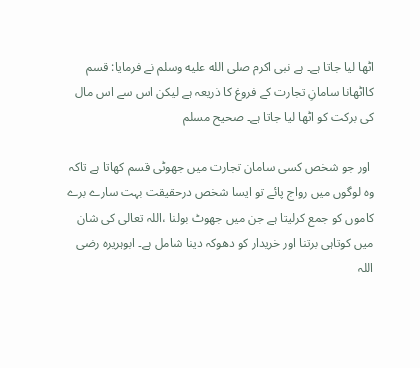اٹھا لیا جاتا ہے۔ ہے نبی اکرم صلى الله عليه وسلم نے فرمایا: قسم کااٹھانا سامانِ تجارت کے فروغ کا ذریعہ ہے لیکن اس سے اس مال کی برکت کو اٹھا لیا جاتا ہے۔ صحیح مسلم

 اور جو شخص کسی سامان تجارت میں جھوٹی قسم کھاتا ہے تاکہ وہ لوگوں میں رواج پائے تو ایسا شخص درحقیقت بہت سارے برے کاموں کو جمع کرلیتا ہے جن میں جھوٹ بولنا ،اللہ تعالی کی شان میں کوتاہی برتنا اور خریدار کو دھوکہ دینا شامل ہے۔ ابوہریرہ رضی اللہ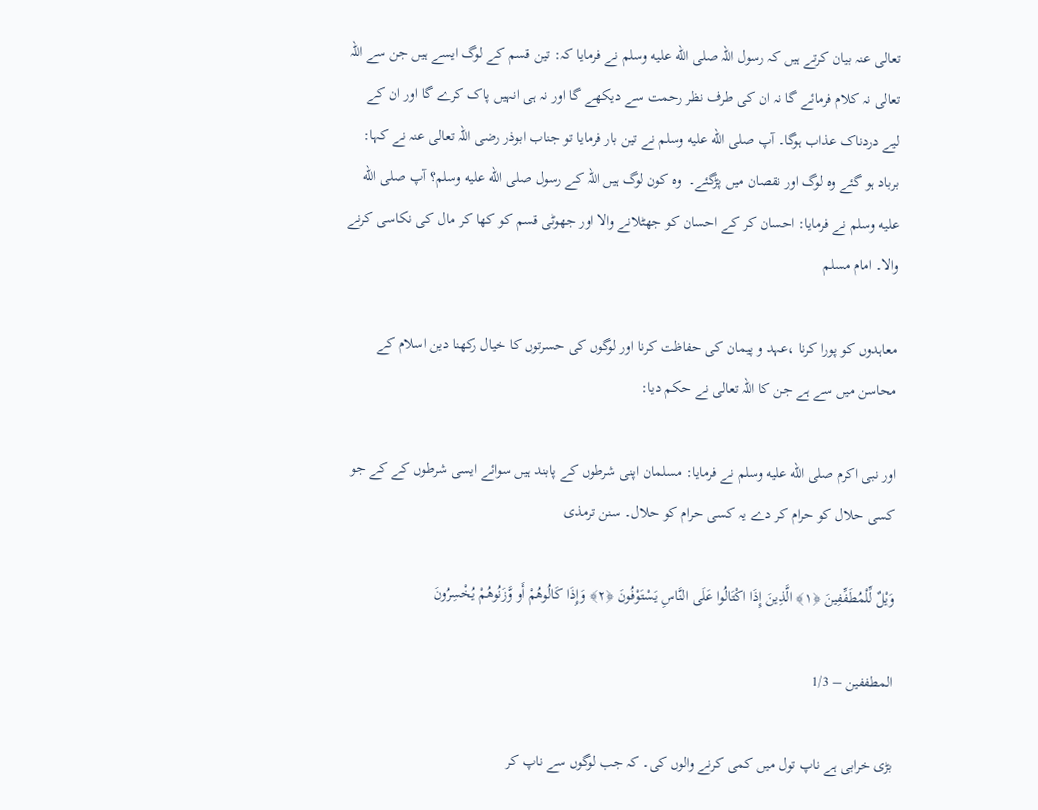تعالی عنہ بیان کرتے ہیں کہ رسول اللہ صلى الله عليه وسلم نے فرمایا کہ: تین قسم کے لوگ ایسے ہیں جن سے اللہ تعالی نہ کلام فرمائے گا نہ ان کی طرف نظر رحمت سے دیکھے گا اور نہ ہی انہیں پاک کرے گا اور ان کے لیے دردناک عذاب ہوگا۔ آپ صلى الله عليه وسلم نے تین بار فرمایا تو جناب ابوذر رضی اللہ تعالی عنہ نے کہا: برباد ہو گئے وہ لوگ اور نقصان میں پڑگئے۔  وہ کون لوگ ہیں اللہ کے رسول صلى الله عليه وسلم؟ آپ صلى الله عليه وسلم نے فرمایا: احسان کر کے احسان کو جھٹلانے والا اور جھوٹی قسم کو کھا کر مال کی نکاسی کرنے والا۔ امام مسلم

معاہدوں کو پورا کرنا ،عہد و پیمان کی حفاظت کرنا اور لوگوں کی حسرتوں کا خیال رکھنا دین اسلام کے محاسن میں سے ہے جن کا اللہ تعالی نے حکم دیا:

اور نبی اکرم صلى الله عليه وسلم نے فرمایا: مسلمان اپنی شرطوں کے پابند ہیں سوائے ایسی شرطوں کے کے جو کسی حلال کو حرام کر دے یہ کسی حرام کو حلال۔ سنن ترمذی

وَيْلٌ لِّلْمُطَفِّفِينَ ﴿١﴾ الَّذِينَ إِذَا اكْتَالُوا عَلَى النَّاسِ يَسْتَوْفُونَ ﴿٢﴾ وَإِذَا كَالُوهُمْ أَو وَّزَنُوهُمْ يُخْسِرُونَ

المطففین – 1/3

بڑی خرابی ہے ناپ تول میں کمی کرنے والوں کی۔ کہ جب لوگوں سے ناپ کر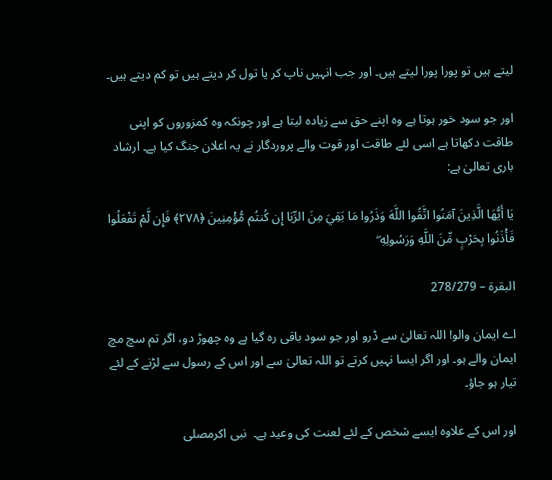لیتے ہیں تو پورا پورا لیتے ہیں۔ اور جب انہیں ناپ کر یا تول کر دیتے ہیں تو کم دیتے ہیں۔

اور جو سود خور ہوتا ہے وہ اپنے حق سے زیادہ لیتا ہے اور چونکہ وہ کمزوروں کو اپنی طاقت دکھاتا ہے اسی لئے طاقت اور قوت والے پروردگار نے یہ اعلان جنگ کیا ہے۔ ارشاد باری تعالیٰ ہے:

يَا أَيُّهَا الَّذِينَ آمَنُوا اتَّقُوا اللَّهَ وَذَرُوا مَا بَقِيَ مِنَ الرِّبَا إِن كُنتُم مُّؤْمِنِينَ ﴿٢٧٨﴾ فَإِن لَّمْ تَفْعَلُوا فَأْذَنُوا بِحَرْبٍ مِّنَ اللَّهِ وَرَسُولِهِ ۖ

البقرۃ – 278/279

اے ایمان والو! اللہ تعالیٰ سے ڈرو اور جو سود باقی رہ گیا ہے وہ چھوڑ دو، اگر تم سچ مچ ایمان والے ہو۔ اور اگر ایسا نہیں کرتے تو اللہ تعالیٰ سے اور اس کے رسول سے لڑنے کے لئے تیار ہو جاؤ۔

اور اس کے علاوہ ایسے شخص کے لئے لعنت کی وعید ہے۔  نبی اکرمصلى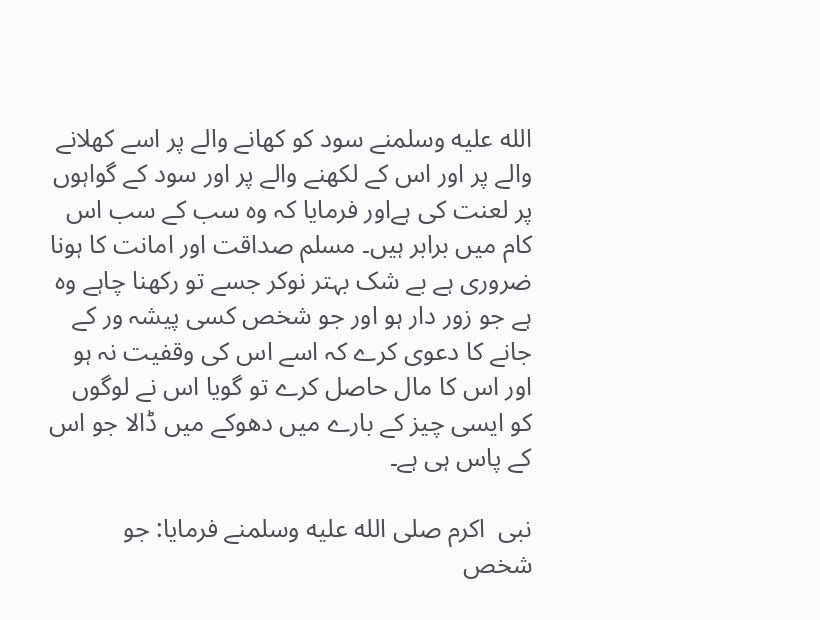الله عليه وسلمنے سود کو کھانے والے پر اسے کھلانے والے پر اور اس کے لکھنے والے پر اور سود کے گواہوں پر لعنت کی ہےاور فرمایا کہ وہ سب کے سب اس کام میں برابر ہیں۔ مسلم صداقت اور امانت کا ہونا ضروری ہے بے شک بہتر نوکر جسے تو رکھنا چاہے وہ ہے جو زور دار ہو اور جو شخص کسی پیشہ ور کے جانے کا دعوی کرے کہ اسے اس کی وقفیت نہ ہو اور اس کا مال حاصل کرے تو گویا اس نے لوگوں کو ایسی چیز کے بارے میں دھوکے میں ڈالا جو اس کے پاس ہی ہے۔

نبی  اکرم صلى الله عليه وسلمنے فرمایا: جو شخص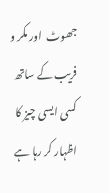جھوٹ  اور مکر و فریب کے ساتھ کسی ایسی چیز کا اظہار کر رہا ہے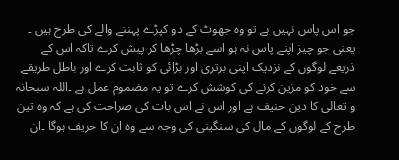جو اس پاس نہیں ہے تو وہ جھوٹ کے دو کپڑے پہننے والے کی طرح ہیں ۔ یعنی جو چیز اپنے پاس نہ ہو اسے بڑھا چڑھا کر پیش کرے تاکہ اس کے ذریعے لوگوں کے نزدیک اپنی برتری اور بڑائی کو ثابت کرے اور باطل طریقے سے خود کو مزین کرنے کی کوشش کرے تو یہ مضموم عمل ہے ۔اللہ سبحانہ و تعالی کا دین حنیف ہے اور اس نے اس بات کی صراحت کی ہے کہ وہ تین طرح کے لوگوں کے مال کی سنگینی کی وجہ سے وہ ان کا حریف ہوگا ۔ان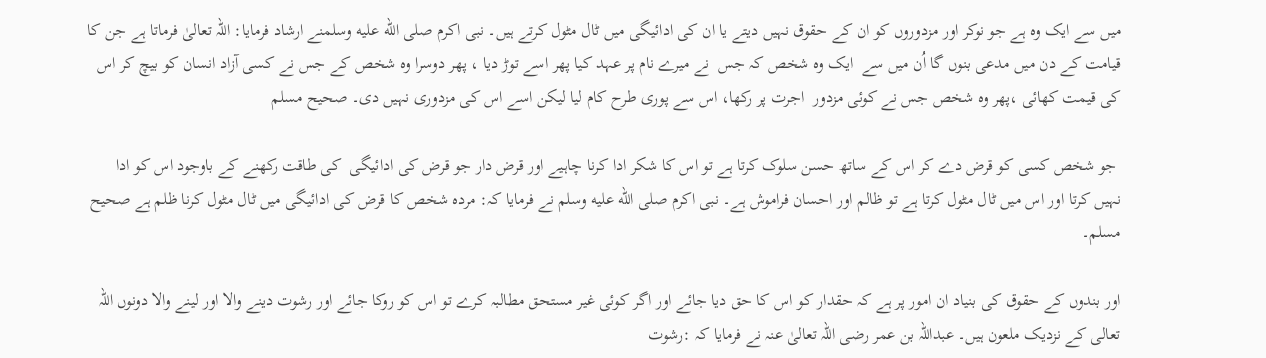میں سے ایک وہ ہے جو نوکر اور مزدوروں کو ان کے حقوق نہیں دیتے یا ان کی ادائیگی میں ٹال مٹول کرتے ہیں۔ نبی اکرم صلى الله عليه وسلمنے ارشاد فرمایا: اللہ تعالیٰ فرماتا ہے جن کا قیامت کے دن میں مدعی بنوں گا اُن میں سے  ایک وہ شخص کہ جس  نے میرے نام پر عہد کیا پھر اسے توڑ دیا ، پھر دوسرا وہ شخص کے جس نے کسی آزاد انسان کو بیچ کر اس کی قیمت کھائی ،پھر وہ شخص جس نے کوئی مزدور  اجرت پر رکھا، اس سے پوری طرح کام لیا لیکن اسے اس کی مزدوری نہیں دی۔ صحیح مسلم

 جو شخص کسی کو قرض دے کر اس کے ساتھ حسن سلوک کرتا ہے تو اس کا شکر ادا کرنا چاہیے اور قرض دار جو قرض کی ادائیگی  کی طاقت رکھنے کے باوجود اس کو ادا نہیں کرتا اور اس میں ٹال مٹول کرتا ہے تو ظالم اور احسان فراموش ہے۔ نبی اکرم صلى الله عليه وسلم نے فرمایا کہ: مردہ شخص کا قرض کی ادائیگی میں ٹال مٹول کرنا ظلم ہے صحیح مسلم۔

اور بندوں کے حقوق کی بنیاد ان امور پر ہے کہ حقدار کو اس کا حق دیا جائے اور اگر کوئی غیر مستحق مطالبہ کرے تو اس کو روکا جائے اور رشوت دینے والا اور لینے والا دونوں اللہ تعالی کے نزدیک ملعون ہیں۔ عبداللہ بن عمر رضی اللہ تعالیٰ عنہ نے فرمایا کہ :رشوت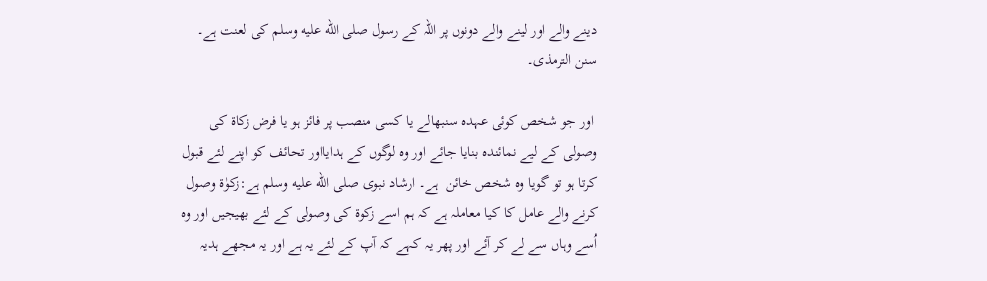دینے والے اور لینے والے دونوں پر اللہ کے رسول صلى الله عليه وسلم کی لعنت ہے۔ سنن الترمذی۔

 اور جو شخص کوئی عہدہ سنبھالے یا کسی منصب پر فائز ہو یا فرض زکاۃ کی وصولی کے لیے نمائندہ بنایا جائے اور وہ لوگوں کے ہدایااور تحائف کو اپنے لئے قبول کرتا ہو تو گویا وہ شخص خائن  ہے۔ ارشاد نبوی صلى الله عليه وسلم ہے:زکوٰۃ وصول کرنے والے عامل کا کیا معاملہ ہے کہ ہم اسے زکوۃ کی وصولی کے لئے بھیجیں اور وہ اُسے وہاں سے لے کر آئے اور پھر یہ کہے کہ آپ کے لئے یہ ہے اور یہ مجھے ہدیہ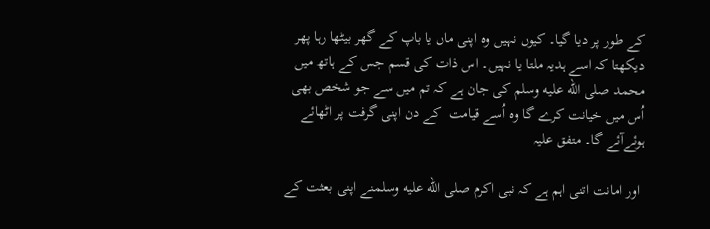کے طور پر دیا گیا۔ کیوں نہیں وہ اپنی ماں یا باپ کے گھر بیٹھا رہا پھر دیکھتا کہ اسے ہدیہ ملتا یا نہیں۔ اس ذات کی قسم جس کے ہاتھ میں محمد صلى الله عليه وسلم کی جان ہے کہ تم میں سے جو شخص بھی اُس میں خیانت کرے گا وہ اُسے قیامت  کے دن اپنی گرفت پر اٹھائے ہوئےآئے گا۔ متفق علیہ

 اور امانت اتنی اہم ہے کہ نبی اکرم صلى الله عليه وسلمنے اپنی بعثت کے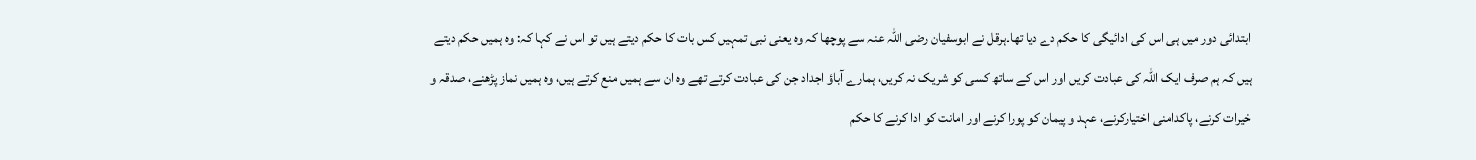ابتدائی دور میں ہی اس کی ادائیگی کا حکم دے دیا تھا۔ہرقل نے ابوسفیان رضی اللہ عنہ سے پوچھا کہ وہ یعنی نبی تمہیں کس بات کا حکم دیتے ہیں تو اس نے کہا کہ: وہ ہمیں حکم دیتے ہیں کہ ہم صرف ایک اللہ کی عبادت کریں اور اس کے ساتھ کسی کو شریک نہ کریں، ہمارے آباؤ اجداد جن کی عبادت کرتے تھے وہ ان سے ہمیں منع کرتے ہیں، وہ ہمیں نماز پڑھنے، صدقہ و خیرات کرنے، پاکدامنی اختیارکرنے، عہد و پیمان کو پورا کرنے اور امانت کو ادا کرنے کا حکم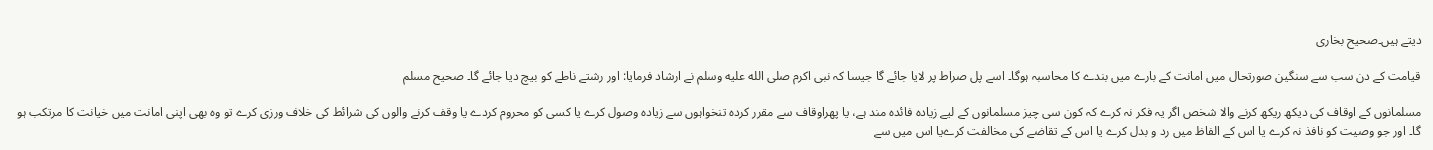دیتے ہیں۔صحیح بخاری

قیامت کے دن سب سے سنگین صورتحال میں امانت کے بارے میں بندے کا محاسبہ ہوگا۔ اسے پل صراط پر لایا جائے گا جیسا کہ نبی اکرم صلى الله عليه وسلم نے ارشاد فرمایا: اور رشتے ناطے کو بیچ دیا جائے گا۔ صحیح مسلم

مسلمانوں کے اوقاف کی دیکھ ریکھ کرنے والا شخص اگر یہ فکر نہ کرے کہ کون سی چیز مسلمانوں کے لیے زیادہ فائدہ مند ہے، یا پھراوقاف سے مقرر کردہ تنخواہوں سے زیادہ وصول کرے یا کسی کو محروم کردے یا وقف کرنے والوں کی شرائط کی خلاف ورزی کرے تو وہ بھی اپنی امانت میں خیانت کا مرتکب ہو گا۔ اور جو وصیت کو نافذ نہ کرے یا اس کے الفاظ میں رد و بدل کرے یا اس کے تقاضے کی مخالفت کرےیا اس میں سے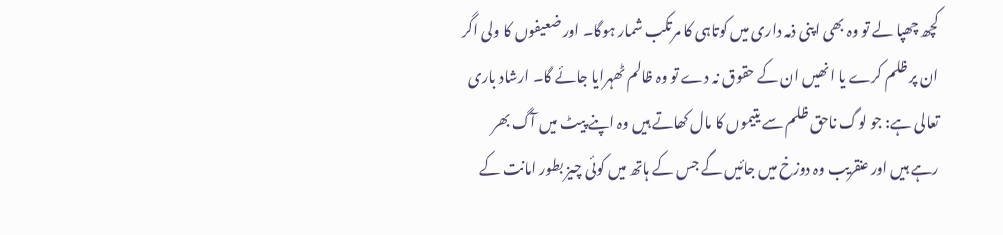کچھ چھپا لے تو وہ بھی اپنی ذمہ داری میں کوتاہی کا مرتکب شمار ہوگا۔ اور ضعیفوں کا ولی اگر ان پر ظلم کرے یا انھیں ان کے حقوق نہ دے تو وہ ظالم ٹھہرایا جائے گا۔ ارشاد باری تعالی ہے: جو لوگ ناحق ظلم سے یتیموں کا مال کھاتے ہیں وہ اپنے پیٹ میں آگ بھر رہے ہیں اور عنقریب وہ دوزخ میں جائیں گے جس کے ہاتھ میں کوئی چیز بطور امانت کے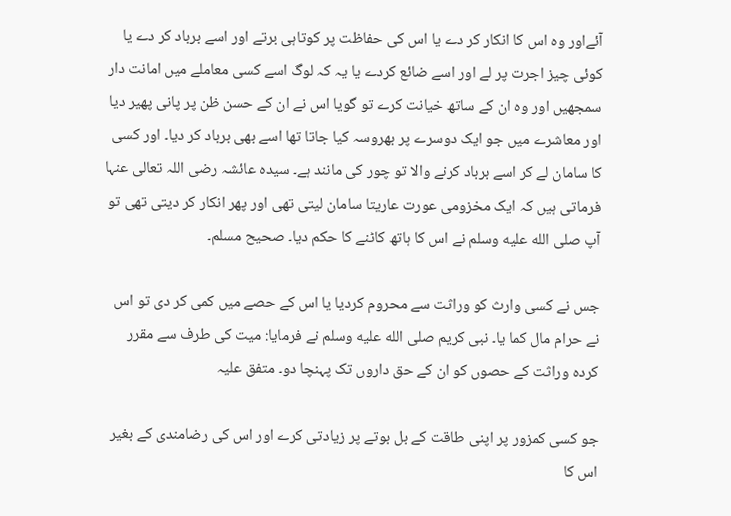آئےاور وہ اس کا انکار کر دے یا اس کی حفاظت پر کوتاہی برتے اور اسے برباد کر دے یا کوئی چیز اجرت پر لے اور اسے ضائع کردے یا یہ کہ لوگ اسے کسی معاملے میں امانت دار سمجھیں اور وہ ان کے ساتھ خیانت کرے تو گویا اس نے ان کے حسن ظن پر پانی پھیر دیا اور معاشرے میں جو ایک دوسرے پر بھروسہ کیا جاتا تھا اسے بھی برباد کر دیا۔ اور کسی کا سامان لے کر اسے برباد کرنے والا تو چور کی مانند ہے۔ سیدہ عائشہ رضی اللہ تعالی عنہا فرماتی ہیں کہ ایک مخزومی عورت عاریتا سامان لیتی تھی اور پھر انکار کر دیتی تھی تو آپ صلى الله عليه وسلم نے اس کا ہاتھ کاٹنے کا حکم دیا۔ صحیح مسلم۔

جس نے کسی وارث کو وراثت سے محروم کردیا یا اس کے حصے میں کمی کر دی تو اس نے حرام مال کما یا۔ نبی کریم صلى الله عليه وسلم نے فرمایا: میت کی طرف سے مقرر کردہ وراثت کے حصوں کو ان کے حق داروں تک پہنچا دو۔ متفق علیہ

جو کسی کمزور پر اپنی طاقت کے بل بوتے پر زیادتی کرے اور اس کی رضامندی کے بغیر اس کا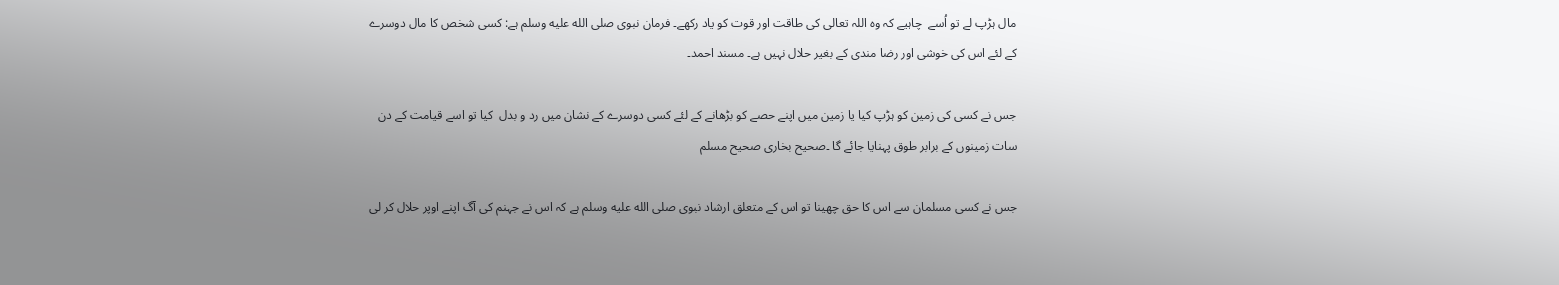مال ہڑپ لے تو اُسے  چاہیے کہ وہ اللہ تعالی کی طاقت اور قوت کو یاد رکھے۔ فرمان نبوی صلى الله عليه وسلم ہے: کسی شخص کا مال دوسرے کے لئے اس کی خوشی اور رضا مندی کے بغیر حلال نہیں ہے۔ مسند احمد۔

جس نے کسی کی زمین کو ہڑپ کیا یا زمین میں اپنے حصے کو بڑھانے کے لئے کسی دوسرے کے نشان میں رد و بدل  کیا تو اسے قیامت کے دن سات زمینوں کے برابر طوق پہنایا جائے گا ۔صحیح بخاری صحیح مسلم

جس نے کسی مسلمان سے اس کا حق چھینا تو اس کے متعلق ارشاد نبوی صلى الله عليه وسلم ہے کہ اس نے جہنم کی آگ اپنے اوپر حلال کر لی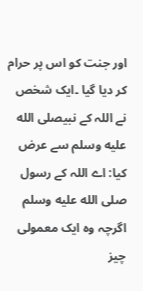اور جنت کو اس پر حرام کر دیا گیا ۔ایک شخص نے اللہ کے نبیصلى الله عليه وسلم سے عرض کیا: اے اللہ کے رسول صلى الله عليه وسلم اگرچہ وہ ایک معمولی چیز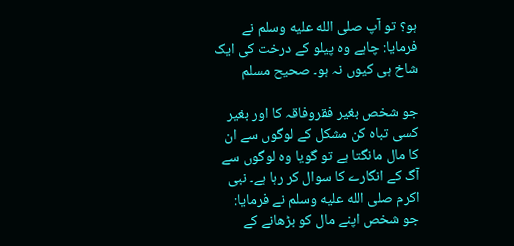ہو؟ تو آپ صلى الله عليه وسلم نے فرمایا: چاہے وہ پیلو کے درخت کی ایک شاخ ہی کیوں نہ ہو۔ صحیح مسلم

جو شخص بغیر فقروفاقہ کا اور بغیر کسی تباہ کن مشکل کے لوگوں سے ان کا مال مانگتا ہے تو گویا وہ لوگوں سے آگ کے انگارے کا سوال کر رہا ہے۔ نبی اکرم صلى الله عليه وسلم نے فرمایا: جو شخص اپنے مال کو بڑھانے کے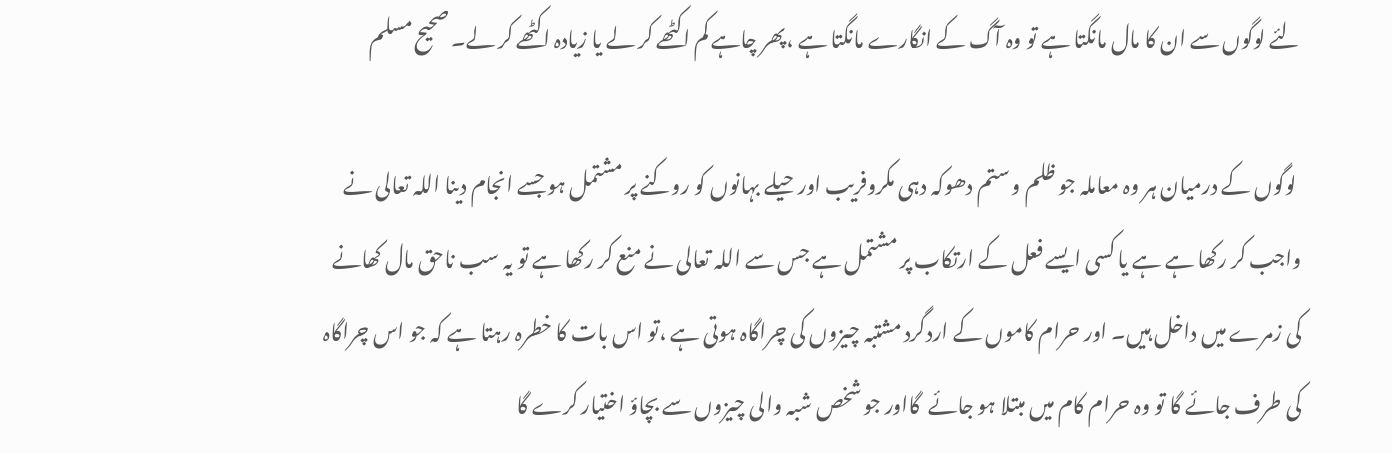لئے لوگوں سے ان کا مال مانگتا ہے تو وہ آگ کے انگارے مانگتا ہے ،پھر چاہے کم اکٹھے کر لے یا زیادہ اکٹھے کر لے۔ صحیح مسلم

 لوگوں کے درمیان ہر وہ معاملہ جو ظلم و ستم دھوکہ دہی مکروفریب اور حیلے بہانوں کو روکنے پر مشتمل ہو جسے انجام دینا اللہ تعالی نے واجب کر رکھا ہے ہے یا کسی ایسے فعل کے ارتکاب پر مشتمل ہے جس سے اللہ تعالی نے منع کر رکھا ہے تو یہ سب ناحق مال کھانے کی زمرے میں داخل ہیں۔ اور حرام کاموں کے اردگرد مشتبہ چیزوں کی چراگاہ ہوتی ہے ،تو اس بات کا خطرہ رہتا ہے کہ جو اس چراگاہ کی طرف جائے گا تو وہ حرام کام میں مبتلا ہو جائے  گااور جو شخص شبہ والی چیزوں سے بچاؤ اختیار کرے گا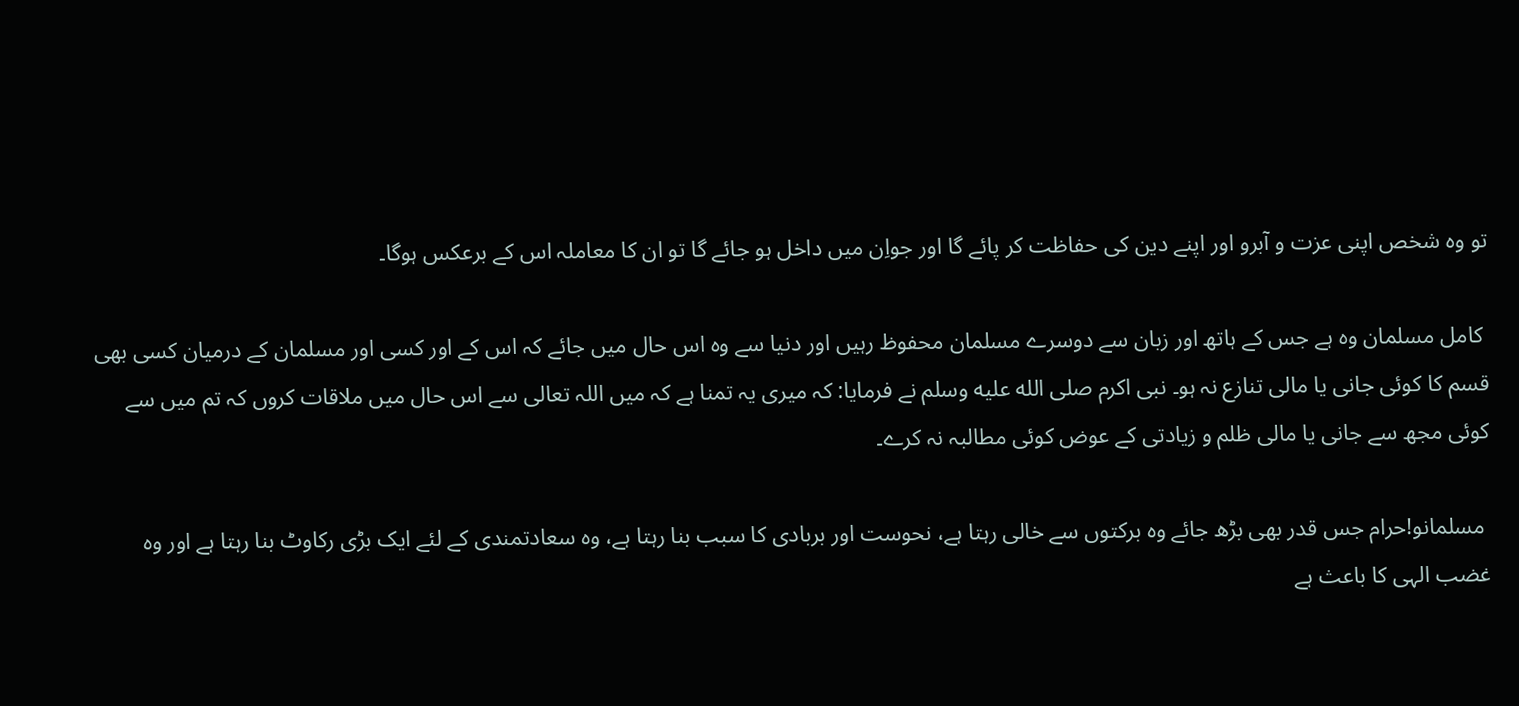تو وہ شخص اپنی عزت و آبرو اور اپنے دین کی حفاظت کر پائے گا اور جواِن میں داخل ہو جائے گا تو ان کا معاملہ اس کے برعکس ہوگا۔

 کامل مسلمان وہ ہے جس کے ہاتھ اور زبان سے دوسرے مسلمان محفوظ رہیں اور دنیا سے وہ اس حال میں جائے کہ اس کے اور کسی اور مسلمان کے درمیان کسی بھی قسم کا کوئی جانی یا مالی تنازع نہ ہو۔ نبی اکرم صلى الله عليه وسلم نے فرمایا: کہ میری یہ تمنا ہے کہ میں اللہ تعالی سے اس حال میں ملاقات کروں کہ تم میں سے کوئی مجھ سے جانی یا مالی ظلم و زیادتی کے عوض کوئی مطالبہ نہ کرے۔

 مسلمانو!حرام جس قدر بھی بڑھ جائے وہ برکتوں سے خالی رہتا ہے، نحوست اور بربادی کا سبب بنا رہتا ہے، وہ سعادتمندی کے لئے ایک بڑی رکاوٹ بنا رہتا ہے اور وہ غضب الہی کا باعث ہے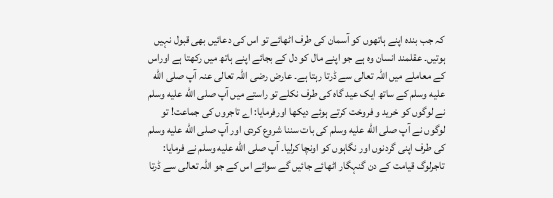کہ جب بندہ اپنے ہاتھوں کو آسمان کی طرف اٹھائے تو اس کی دعائیں بھی قبول نہیں ہوتیں۔ عقلمند انسان وہ ہے جو اپنے مال کو دل کے بجائے اپنے ہاتھ میں رکھتا ہے اوراس کے معاملے میں اللہ تعالی سے ڈرتا رہتا ہے۔ عارض رضی اللہ تعالی عنہ آپ صلى الله عليه وسلم کے ساتھ ایک عید گاہ کی طرف نکلے تو راستے میں آپ صلى الله عليه وسلم نے لوگوں کو خرید و فروخت کرتے ہوئے دیکھا اورفرمایا: اے تاجروں کی جماعت! تو لوگوں نے آپ صلى الله عليه وسلم کی بات سننا شروع کردی اور آپ صلى الله عليه وسلم کی طرف اپنی گردنوں اور نگاہوں کو اونچا کرلیا۔ آپ صلى الله عليه وسلم نے فرمایا: تاجرلوگ قیامت کے دن گنہگار اٹھائے جائیں گے سوائے اس کے جو اللہ تعالی سے ڈرتا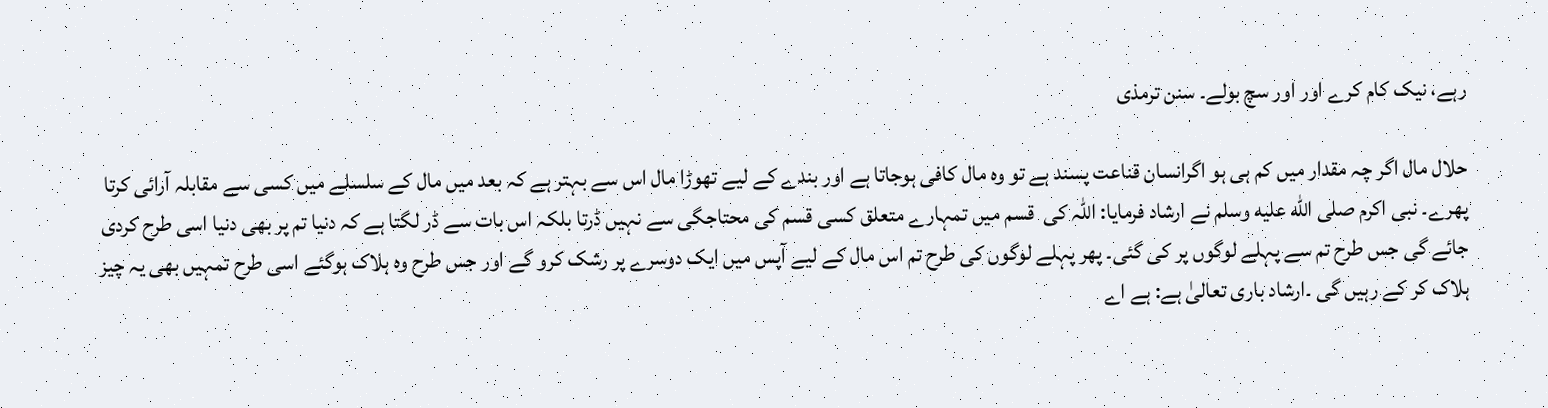رہے، نیک کام کرے اور اور سچ بولے۔ سنن ترمذی

حلال مال اگر چہ مقدار میں کم ہی ہو اگرانسان قناعت پسند ہے تو وہ مال کافی ہوجاتا ہے اور بندے کے لیے تھوڑا مال اس سے بہتر ہے کہ بعد میں مال کے سلسلے میں کسی سے مقابلہ آرائی کرتا پھرے۔ نبی اکرم صلى الله عليه وسلم نے ارشاد فرمایا: اللہ کی  قسم میں تمہارے متعلق کسی قسم کی محتاجگی سے نہیں ڈرتا بلکہ اس بات سے ڈر لگتا ہے کہ دنیا تم پر بھی دنیا اسی طرح کردی جائے گی جس طرح تم سے پہلے لوگوں پر کی گئی۔ پھر پہلے لوگوں کی طرح تم اس مال کے لیے آپس میں ایک دوسرے پر رشک کرو گے اور جس طرح وہ ہلاک ہوگئے اسی طرح تمہیں بھی یہ چیز ہلاک کر کے رہیں گی ۔ارشاد باری تعالیٰ ہے: ہے اے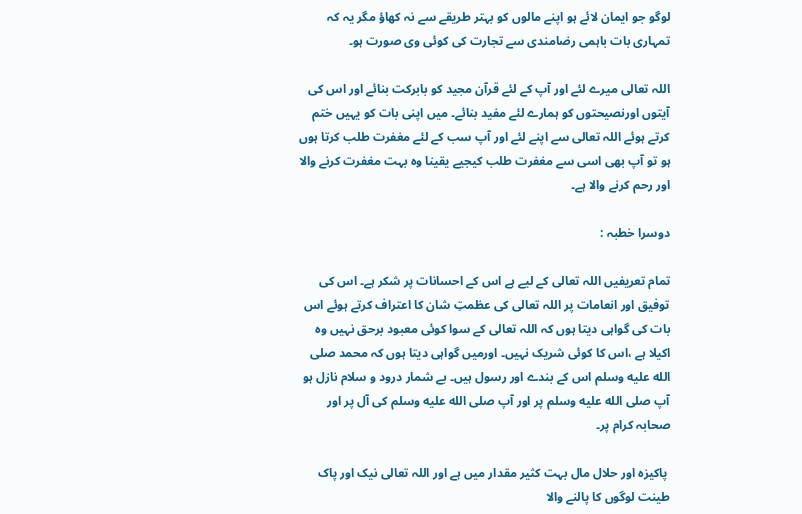لوگو جو ایمان لائے ہو اپنے مالوں کو بہتر طریقے سے نہ کھاؤ مگر یہ کہ تمہاری بات باہمی رضامندی سے تجارت کی کوئی وی صورت ہو۔

اللہ تعالی میرے لئے اور آپ کے لئے قرآن مجید کو بابرکت بنائے اور اس کی آیتوں اورنصیحتوں کو ہمارے لئے مفید بنائے۔ میں اپنی بات کو یہیں ختم کرتے ہوئے اللہ تعالی سے اپنے لئے اور آپ سب کے لئے مغفرت طلب کرتا ہوں ہو تو آپ بھی اسی سے مغفرت طلب کیجیے یقینا وہ بہت مغفرت کرنے والا اور رحم کرنے والا ہے۔

دوسرا خطبہ :

تمام تعریفیں اللہ تعالی کے لیے ہے اس کے احسانات پر شکر ہے۔ اس کی توفیق اور انعامات پر اللہ تعالی کی عظمتِ شان کا اعتراف کرتے ہوئے اس بات کی گواہی دیتا ہوں کہ اللہ تعالی کے سوا کوئی معبود برحق نہیں وہ اکیلا ہے ،اس کا کوئی شریک نہیں۔ اورمیں گواہی دیتا ہوں کہ محمد صلى الله عليه وسلم اس کے بندے اور رسول ہیں۔ بے شمار درود و سلام نازل ہو آپ صلى الله عليه وسلم پر اور آپ صلى الله عليه وسلم کی آل پر اور صحابہ کرام پر۔

 پاکیزہ اور حلال مال بہت کثیر مقدار میں ہے اور اللہ تعالی نیک اور پاک طینت لوگوں کا پالنے والا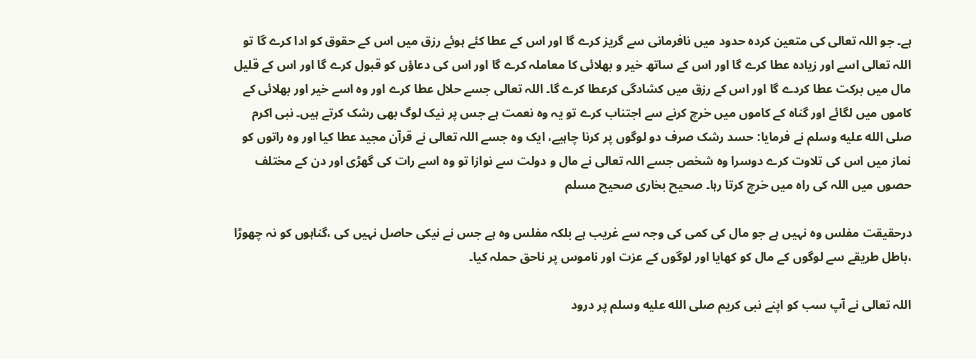ہے۔ جو اللہ تعالی کی متعین کردہ حدود میں نافرمانی سے گریز کرے گا اور اس کے عطا کئے ہوئے رزق میں اس کے حقوق کو ادا کرے گا تو اللہ تعالی اسے اور زیادہ عطا کرے گا اور اس کے ساتھ خیر و بھلائی کا معاملہ کرے گا اور اس کی دعاؤں کو قبول کرے گا اور اس کے قلیل مال میں برکت عطا کردے گا اور اس کے رزق میں کشادگی کرعطا کرے گا۔ اللہ تعالی جسے حلال عطا کرے اور وہ اسے خیر اور بھلائی کے کاموں میں لگائے اور گناہ کے کاموں میں خرچ کرنے سے اجتناب کرے تو یہ وہ نعمت ہے جس پر نیک لوگ بھی رشک کرتے ہیں۔ نبی اکرم صلى الله عليه وسلم نے فرمایا: حسد رشک صرف دو لوگوں پر کرنا چاہیے، ایک وہ جسے اللہ تعالی نے قرآن مجید عطا کیا اور وہ راتوں کو نماز میں اس کی تلاوت کرے دوسرا وہ شخص جسے اللہ تعالی نے مال و دولت سے نوازا تو وہ اسے رات کی گھڑی اور دن کے مختلف حصوں میں اللہ کی راہ میں خرچ کرتا رہا۔ صحیح بخاری صحیح مسلم

درحقیقت مفلس وہ نہیں ہے جو مال کی کمی کی وجہ سے غریب ہے بلکہ مفلس وہ ہے جس نے نیکی حاصل نہیں کی ،گناہوں کو نہ چھوڑا ،باطل طریقے سے لوگوں کے مال کو کھایا اور لوگوں کے عزت اور ناموس پر ناحق حملہ کیا۔

اللہ تعالی نے آپ سب کو اپنے نبی کریم صلى الله عليه وسلم پر درود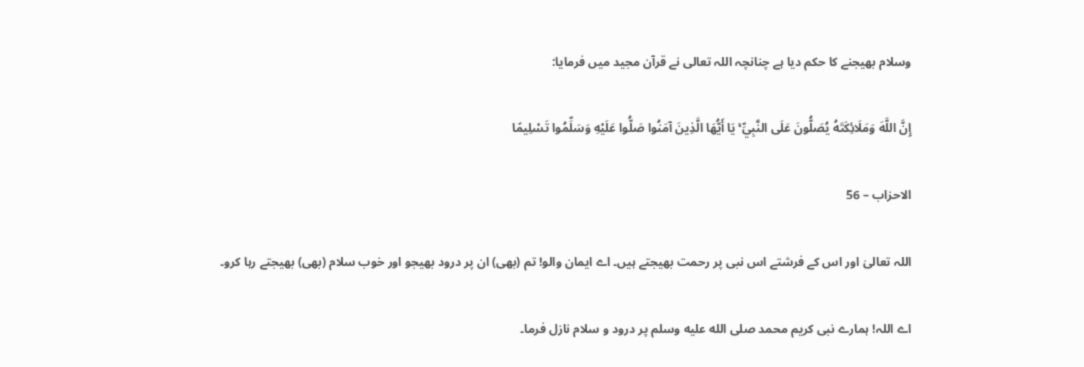وسلام بھیجنے کا حکم دیا ہے چنانچہ اللہ تعالی نے قرآن مجید میں فرمایا:

إِنَّ اللَّهَ وَمَلَائِكَتَهُ يُصَلُّونَ عَلَى النَّبِيِّ ۚ يَا أَيُّهَا الَّذِينَ آمَنُوا صَلُّوا عَلَيْهِ وَسَلِّمُوا تَسْلِيمًا

الاحزاب – 56

اللہ تعالیٰ اور اس کے فرشتے اس نبی پر رحمت بھیجتے ہیں۔ اے ایمان والو! تم (بھی) ان پر درود بھیجو اور خوب سلام (بھی) بھیجتے رہا کرو۔

اے اللہ! ہمارے نبی کریم محمد صلى الله عليه وسلم پر درود و سلام نازل فرما۔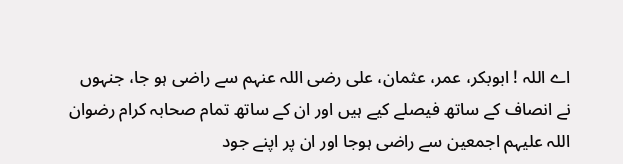اے اللہ ! ابوبکر، عمر، عثمان، علی رضی اللہ عنہم سے راضی ہو جا، جنہوں نے انصاف کے ساتھ فیصلے کیے ہیں اور ان کے ساتھ تمام صحابہ کرام رضوان اللہ علیہم اجمعین سے راضی ہوجا اور ان پر اپنے جود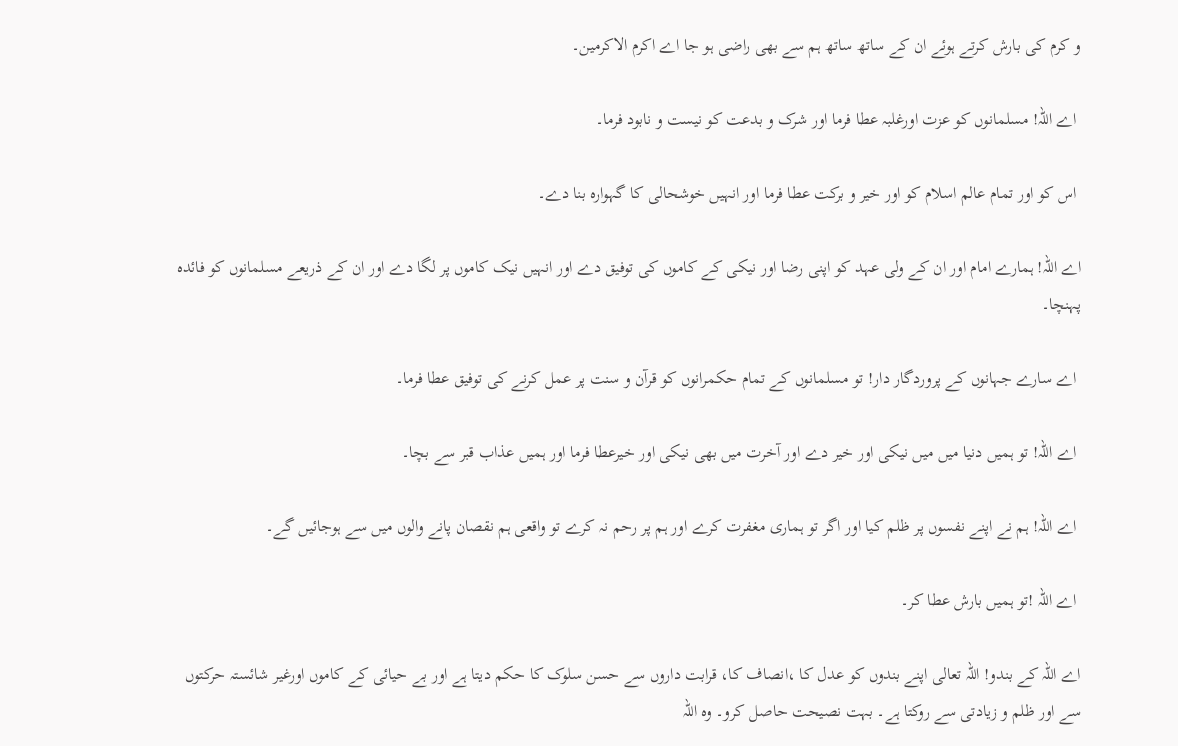و کرم کی بارش کرتے ہوئے ان کے ساتھ ساتھ ہم سے بھی راضی ہو جا اے اکرم الاکرمین۔

 اے اللہ! مسلمانوں کو عزت اورغلبہ عطا فرما اور شرک و بدعت کو نیست و نابود فرما۔

 اس کو اور تمام عالم اسلام کو اور خیر و برکت عطا فرما اور انہیں خوشحالی کا گہوارہ بنا دے۔

اے اللہ! ہمارے امام اور ان کے ولی عہد کو اپنی رضا اور نیکی کے کاموں کی توفیق دے اور انہیں نیک کاموں پر لگا دے اور ان کے ذریعے مسلمانوں کو فائدہ پہنچا۔

 اے سارے جہانوں کے پروردگار دار! تو مسلمانوں کے تمام حکمرانوں کو قرآن و سنت پر عمل کرنے کی توفیق عطا فرما۔

 اے اللہ! تو ہمیں دنیا میں میں نیکی اور خیر دے اور آخرت میں بھی نیکی اور خیرعطا فرما اور ہمیں عذاب قبر سے بچا۔

 اے اللہ! ہم نے اپنے نفسوں پر ظلم کیا اور اگر تو ہماری مغفرت کرے اور ہم پر رحم نہ کرے تو واقعی ہم نقصان پانے والوں میں سے ہوجائیں گے۔

 اے اللہ !تو ہمیں بارش عطا کر۔

اے اللہ کے بندو! اللہ تعالی اپنے بندوں کو عدل کا ،انصاف کا، قرابت داروں سے حسن سلوک کا حکم دیتا ہے اور بے حیائی کے کاموں اورغیر شائستہ حرکتوں سے اور ظلم و زیادتی سے روکتا ہے۔ بہت نصیحت حاصل کرو۔ وہ اللہ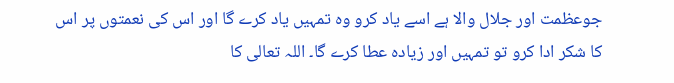جوعظمت اور جلال والا ہے اسے یاد کرو وہ تمہیں یاد کرے گا اور اس کی نعمتوں پر اس کا شکر ادا کرو تو تمہیں اور زیادہ عطا کرے گا۔ اللہ تعالی کا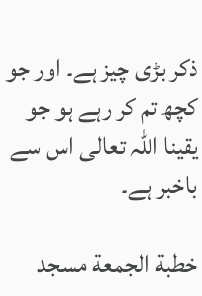ذکر بڑی چیز ہے۔ اور جو کچھ تم کر رہے ہو جو یقینا اللہ تعالی اس سے باخبر ہے۔

خطبة الجمعة مسجد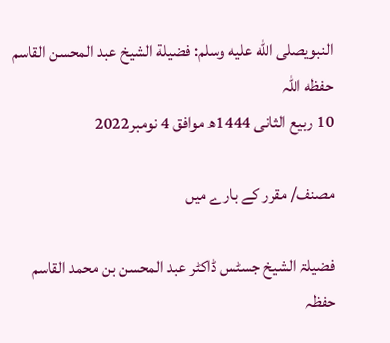النبویصلى الله عليه وسلم: فضیلة الشیخ عبد المحسن القاسم حفظه اللہ
10 ربیع الثانی 1444ھ موافق 4 نومبر2022

مصنف/ مقرر کے بارے میں

فضیلۃ الشیخ جسٹس ڈاکٹر عبد المحسن بن محمد القاسم حفظہ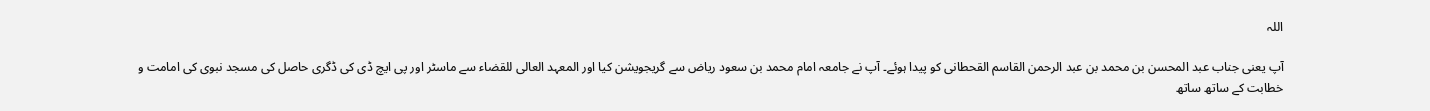اللہ

آپ یعنی جناب عبد المحسن بن محمد بن عبد الرحمن القاسم القحطانی کو پیدا ہوئے۔ آپ نے جامعہ امام محمد بن سعود ریاض سے گریجویشن کیا اور المعہد العالی للقضاء سے ماسٹر اور پی ایچ ڈی کی ڈگری حاصل کی مسجد نبوی کی امامت و خطابت کے ساتھ ساتھ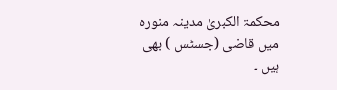محکمۃ الکبریٰ مدینہ منورہ میں قاضی (جسٹس ) بھی ہیں ۔